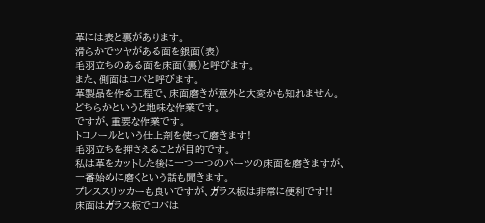革には表と裏があります。
滑らかでツヤがある面を銀面(表)
毛羽立ちのある面を床面(裏)と呼びます。
また、側面はコバと呼びます。
革製品を作る工程で、床面磨きが意外と大変かも知れません。
どちらかというと地味な作業です。
ですが、重要な作業です。
トコノールという仕上剤を使って磨きます!
毛羽立ちを押さえることが目的です。
私は革をカットした後に一つ一つのパーツの床面を磨きますが、
一番始めに磨くという話も聞きます。
プレススリッカーも良いですが、ガラス板は非常に便利です!!
床面はガラス板でコバは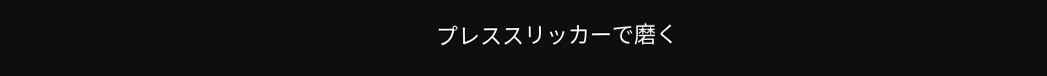プレススリッカーで磨く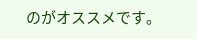のがオススメです。